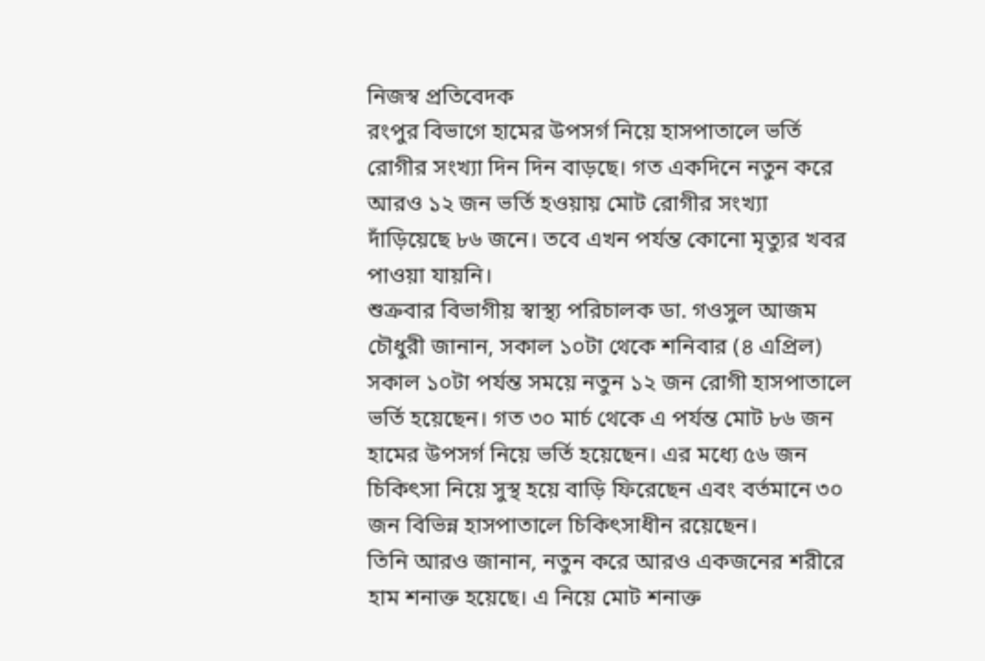নিজস্ব প্রতিবেদক
রংপুর বিভাগে হামের উপসর্গ নিয়ে হাসপাতালে ভর্তি রোগীর সংখ্যা দিন দিন বাড়ছে। গত একদিনে নতুন করে আরও ১২ জন ভর্তি হওয়ায় মোট রোগীর সংখ্যা দাঁড়িয়েছে ৮৬ জনে। তবে এখন পর্যন্ত কোনো মৃত্যুর খবর পাওয়া যায়নি।
শুক্রবার বিভাগীয় স্বাস্থ্য পরিচালক ডা. গওসুল আজম চৌধুরী জানান, সকাল ১০টা থেকে শনিবার (৪ এপ্রিল) সকাল ১০টা পর্যন্ত সময়ে নতুন ১২ জন রোগী হাসপাতালে ভর্তি হয়েছেন। গত ৩০ মার্চ থেকে এ পর্যন্ত মোট ৮৬ জন হামের উপসর্গ নিয়ে ভর্তি হয়েছেন। এর মধ্যে ৫৬ জন চিকিৎসা নিয়ে সুস্থ হয়ে বাড়ি ফিরেছেন এবং বর্তমানে ৩০ জন বিভিন্ন হাসপাতালে চিকিৎসাধীন রয়েছেন।
তিনি আরও জানান, নতুন করে আরও একজনের শরীরে হাম শনাক্ত হয়েছে। এ নিয়ে মোট শনাক্ত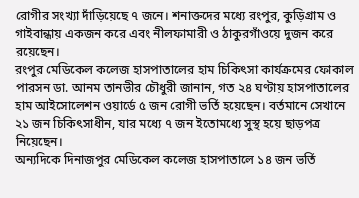রোগীর সংখ্যা দাঁড়িয়েছে ৭ জনে। শনাক্তদের মধ্যে রংপুর, কুড়িগ্রাম ও গাইবান্ধায় একজন করে এবং নীলফামারী ও ঠাকুরগাঁওয়ে দুজন করে রয়েছেন।
রংপুর মেডিকেল কলেজ হাসপাতালের হাম চিকিৎসা কার্যক্রমের ফোকাল পারসন ডা. আনম তানভীর চৌধুরী জানান, গত ২৪ ঘণ্টায় হাসপাতালের হাম আইসোলেশন ওয়ার্ডে ৫ জন রোগী ভর্তি হয়েছেন। বর্তমানে সেখানে ২১ জন চিকিৎসাধীন, যার মধ্যে ৭ জন ইতোমধ্যে সুস্থ হয়ে ছাড়পত্র নিয়েছেন।
অন্যদিকে দিনাজপুর মেডিকেল কলেজ হাসপাতালে ১৪ জন ভর্তি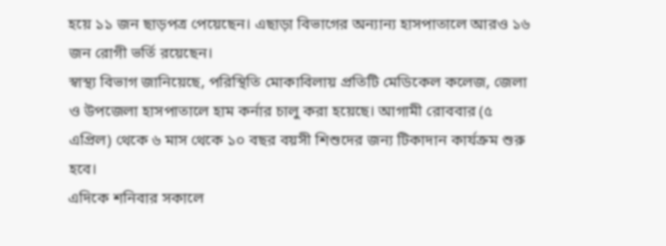হয়ে ১১ জন ছাড়পত্র পেয়েছেন। এছাড়া বিভাগের অন্যান্য হাসপাতালে আরও ১৬ জন রোগী ভর্তি রয়েছেন।
স্বাস্থ্য বিভাগ জানিয়েছে, পরিস্থিতি মোকাবিলায় প্রতিটি মেডিকেল কলেজ, জেলা ও উপজেলা হাসপাতালে হাম কর্নার চালু করা হয়েছে। আগামী রোববার (৫ এপ্রিল) থেকে ৬ মাস থেকে ১০ বছর বয়সী শিশুদের জন্য টিকাদান কার্যক্রম শুরু হবে।
এদিকে শনিবার সকালে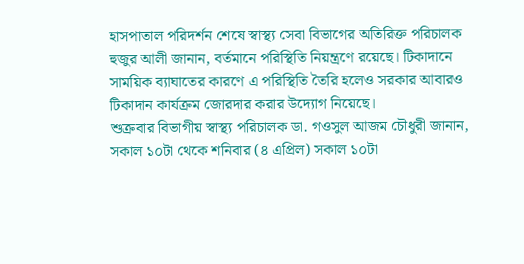হাসপাতাল পরিদর্শন শেষে স্বাস্থ্য সেবা বিভাগের অতিরিক্ত পরিচালক হুজুর আলী জানান, বর্তমানে পরিস্থিতি নিয়ন্ত্রণে রয়েছে। টিকাদানে সাময়িক ব্যাঘাতের কারণে এ পরিস্থিতি তৈরি হলেও সরকার আবারও টিকাদান কার্যক্রম জোরদার করার উদ্যোগ নিয়েছে।
শুক্রবার বিভাগীয় স্বাস্থ্য পরিচালক ডা. গওসুল আজম চৌধুরী জানান, সকাল ১০টা থেকে শনিবার (৪ এপ্রিল) সকাল ১০টা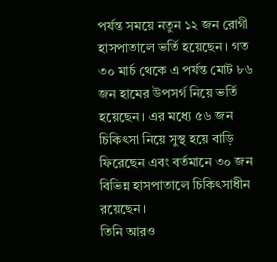পর্যন্ত সময়ে নতুন ১২ জন রোগী হাসপাতালে ভর্তি হয়েছেন। গত ৩০ মার্চ থেকে এ পর্যন্ত মোট ৮৬ জন হামের উপসর্গ নিয়ে ভর্তি হয়েছেন। এর মধ্যে ৫৬ জন চিকিৎসা নিয়ে সুস্থ হয়ে বাড়ি ফিরেছেন এবং বর্তমানে ৩০ জন বিভিন্ন হাসপাতালে চিকিৎসাধীন রয়েছেন।
তিনি আরও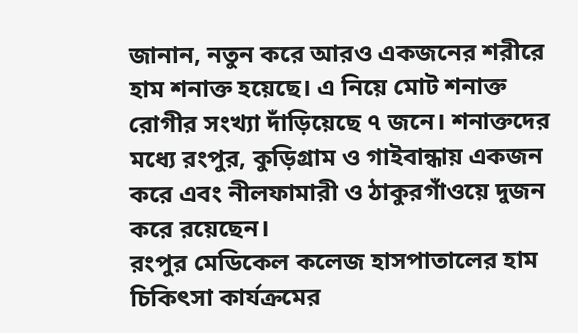জানান, নতুন করে আরও একজনের শরীরে হাম শনাক্ত হয়েছে। এ নিয়ে মোট শনাক্ত রোগীর সংখ্যা দাঁড়িয়েছে ৭ জনে। শনাক্তদের মধ্যে রংপুর, কুড়িগ্রাম ও গাইবান্ধায় একজন করে এবং নীলফামারী ও ঠাকুরগাঁওয়ে দুজন করে রয়েছেন।
রংপুর মেডিকেল কলেজ হাসপাতালের হাম চিকিৎসা কার্যক্রমের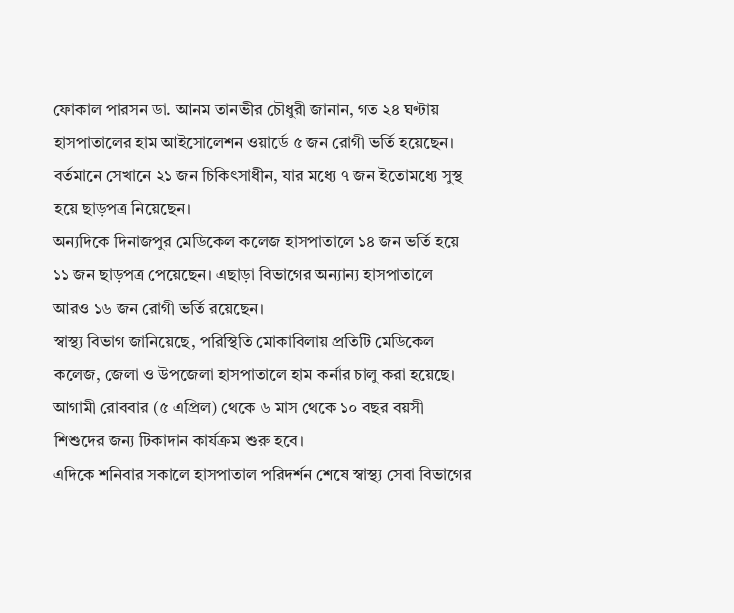ফোকাল পারসন ডা. আনম তানভীর চৌধুরী জানান, গত ২৪ ঘণ্টায় হাসপাতালের হাম আইসোলেশন ওয়ার্ডে ৫ জন রোগী ভর্তি হয়েছেন। বর্তমানে সেখানে ২১ জন চিকিৎসাধীন, যার মধ্যে ৭ জন ইতোমধ্যে সুস্থ হয়ে ছাড়পত্র নিয়েছেন।
অন্যদিকে দিনাজপুর মেডিকেল কলেজ হাসপাতালে ১৪ জন ভর্তি হয়ে ১১ জন ছাড়পত্র পেয়েছেন। এছাড়া বিভাগের অন্যান্য হাসপাতালে আরও ১৬ জন রোগী ভর্তি রয়েছেন।
স্বাস্থ্য বিভাগ জানিয়েছে, পরিস্থিতি মোকাবিলায় প্রতিটি মেডিকেল কলেজ, জেলা ও উপজেলা হাসপাতালে হাম কর্নার চালু করা হয়েছে। আগামী রোববার (৫ এপ্রিল) থেকে ৬ মাস থেকে ১০ বছর বয়সী শিশুদের জন্য টিকাদান কার্যক্রম শুরু হবে।
এদিকে শনিবার সকালে হাসপাতাল পরিদর্শন শেষে স্বাস্থ্য সেবা বিভাগের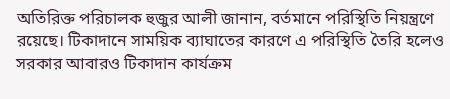অতিরিক্ত পরিচালক হুজুর আলী জানান, বর্তমানে পরিস্থিতি নিয়ন্ত্রণে রয়েছে। টিকাদানে সাময়িক ব্যাঘাতের কারণে এ পরিস্থিতি তৈরি হলেও সরকার আবারও টিকাদান কার্যক্রম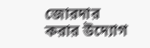জোরদার করার উদ্যোগ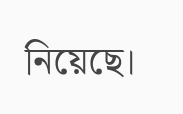নিয়েছে।